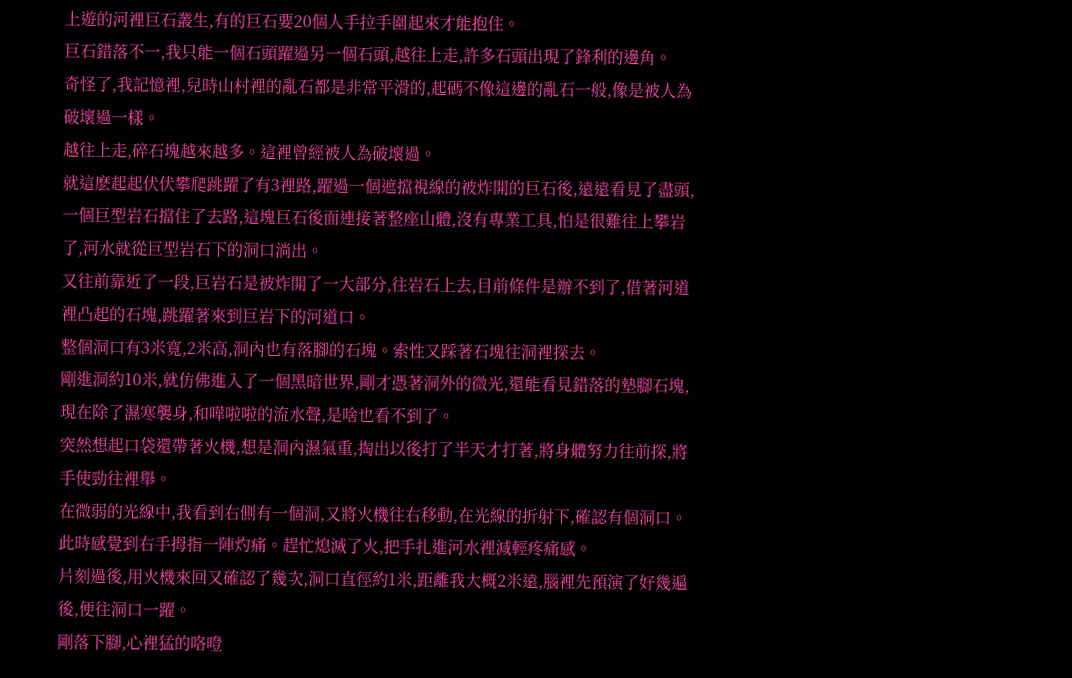上遊的河裡巨石叢生,有的巨石要20個人手拉手圍起來才能抱住。
巨石錯落不一,我只能一個石頭躍過另一個石頭,越往上走,許多石頭出現了鋒利的邊角。
奇怪了,我記憶裡,兒時山村裡的亂石都是非常平滑的,起碼不像這邊的亂石一般,像是被人為破壞過一樣。
越往上走,碎石塊越來越多。這裡曾經被人為破壞過。
就這麽起起伏伏攀爬跳躍了有3裡路,躍過一個遮擋視線的被炸開的巨石後,遠遠看見了盡頭,一個巨型岩石擋住了去路,這塊巨石後面連接著整座山體,沒有專業工具,怕是很難往上攀岩了,河水就從巨型岩石下的洞口淌出。
又往前靠近了一段,巨岩石是被炸開了一大部分,往岩石上去,目前條件是辦不到了,借著河道裡凸起的石塊,跳躍著來到巨岩下的河道口。
整個洞口有3米寬,2米高,洞內也有落腳的石塊。索性又踩著石塊往洞裡探去。
剛進洞約10米,就仿佛進入了一個黑暗世界,剛才憑著洞外的微光,還能看見錯落的墊腳石塊,現在除了濕寒襲身,和嘩啦啦的流水聲,是啥也看不到了。
突然想起口袋還帶著火機,想是洞內濕氣重,掏出以後打了半天才打著,將身體努力往前探,將手使勁往裡舉。
在微弱的光線中,我看到右側有一個洞,又將火機往右移動,在光線的折射下,確認有個洞口。
此時感覺到右手拇指一陣灼痛。趕忙熄滅了火,把手扎進河水裡減輕疼痛感。
片刻過後,用火機來回又確認了幾次,洞口直徑約1米,距離我大概2米遠,腦裡先預演了好幾遍後,便往洞口一躍。
剛落下腳,心裡猛的咯噔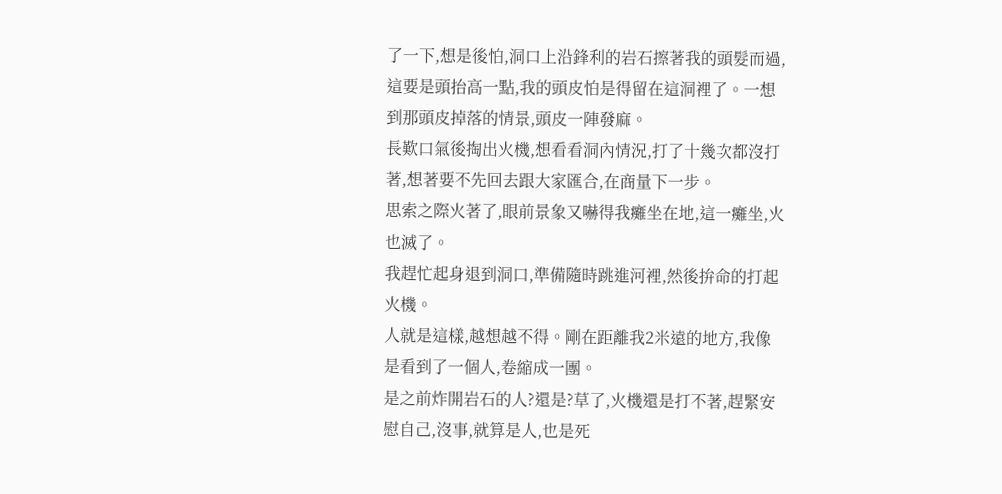了一下,想是後怕,洞口上沿鋒利的岩石擦著我的頭髮而過,這要是頭抬高一點,我的頭皮怕是得留在這洞裡了。一想到那頭皮掉落的情景,頭皮一陣發麻。
長歎口氣後掏出火機,想看看洞內情況,打了十幾次都沒打著,想著要不先回去跟大家匯合,在商量下一步。
思索之際火著了,眼前景象又嚇得我癱坐在地,這一癱坐,火也滅了。
我趕忙起身退到洞口,準備隨時跳進河裡,然後拚命的打起火機。
人就是這樣,越想越不得。剛在距離我2米遠的地方,我像是看到了一個人,卷縮成一團。
是之前炸開岩石的人?還是?草了,火機還是打不著,趕緊安慰自己,沒事,就算是人,也是死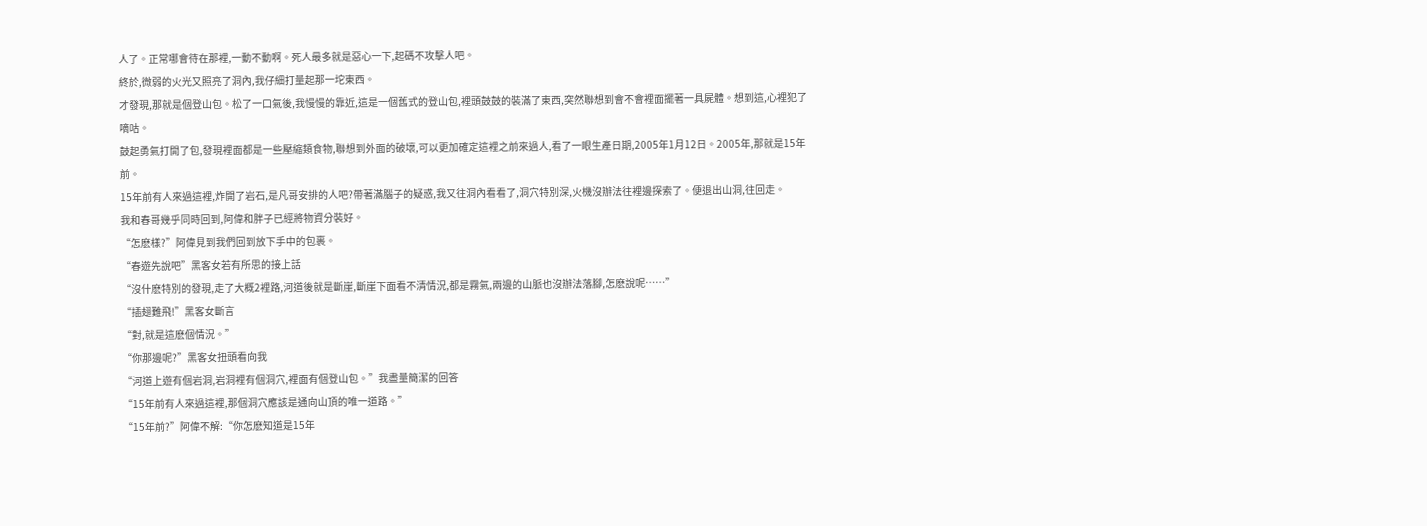人了。正常哪會待在那裡,一動不動啊。死人最多就是惡心一下,起碼不攻擊人吧。
終於,微弱的火光又照亮了洞內,我仔細打量起那一坨東西。
才發現,那就是個登山包。松了一口氣後,我慢慢的靠近,這是一個舊式的登山包,裡頭鼓鼓的裝滿了東西,突然聯想到會不會裡面擺著一具屍體。想到這,心裡犯了嘀咕。
鼓起勇氣打開了包,發現裡面都是一些壓縮類食物,聯想到外面的破壞,可以更加確定這裡之前來過人,看了一眼生產日期,2005年1月12日。2005年,那就是15年前。
15年前有人來過這裡,炸開了岩石,是凡哥安排的人吧?帶著滿腦子的疑惑,我又往洞內看看了,洞穴特別深,火機沒辦法往裡邊探索了。便退出山洞,往回走。
我和春哥幾乎同時回到,阿偉和胖子已經將物資分裝好。
“怎麽樣?”阿偉見到我們回到放下手中的包裹。
“春遊先說吧”黑客女若有所思的接上話
“沒什麽特別的發現,走了大概2裡路,河道後就是斷崖,斷崖下面看不清情況,都是霧氣,兩邊的山脈也沒辦法落腳,怎麽說呢……”
“插翅難飛!”黑客女斷言
“對,就是這麽個情況。”
“你那邊呢?”黑客女扭頭看向我
“河道上遊有個岩洞,岩洞裡有個洞穴,裡面有個登山包。”我盡量簡潔的回答
“15年前有人來過這裡,那個洞穴應該是通向山頂的唯一道路。”
“15年前?”阿偉不解:“你怎麽知道是15年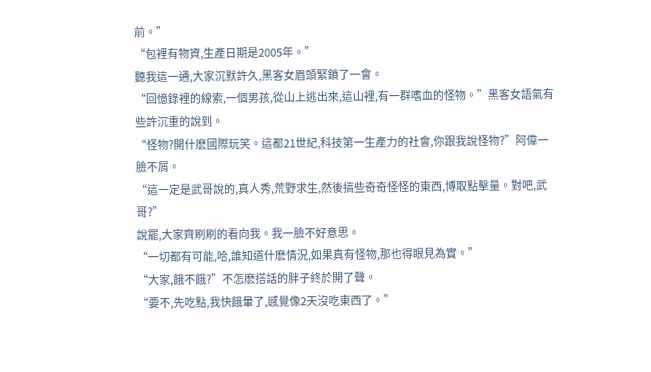前。”
“包裡有物資,生產日期是2005年。”
聽我這一通,大家沉默許久,黑客女眉頭緊鎖了一會。
“回憶錄裡的線索,一個男孩,從山上逃出來,這山裡,有一群嗜血的怪物。”黑客女語氣有些許沉重的說到。
“怪物?開什麽國際玩笑。這都21世紀,科技第一生產力的社會,你跟我說怪物?”阿偉一臉不屑。
“這一定是武哥說的,真人秀,荒野求生,然後搞些奇奇怪怪的東西,博取點擊量。對吧,武哥?”
說罷,大家齊刷刷的看向我。我一臉不好意思。
“一切都有可能,哈,誰知道什麽情況,如果真有怪物,那也得眼見為實。”
“大家,餓不餓?”不怎麽搭話的胖子終於開了聲。
“要不,先吃點,我快餓暈了,感覺像2天沒吃東西了。”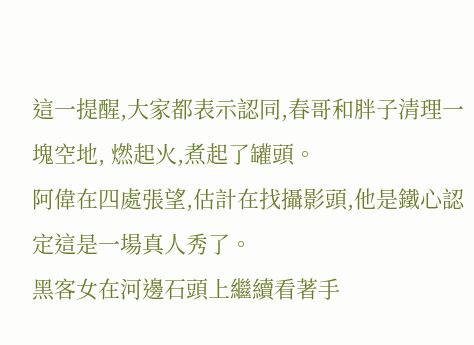這一提醒,大家都表示認同,春哥和胖子清理一塊空地, 燃起火,煮起了罐頭。
阿偉在四處張望,估計在找攝影頭,他是鐵心認定這是一場真人秀了。
黑客女在河邊石頭上繼續看著手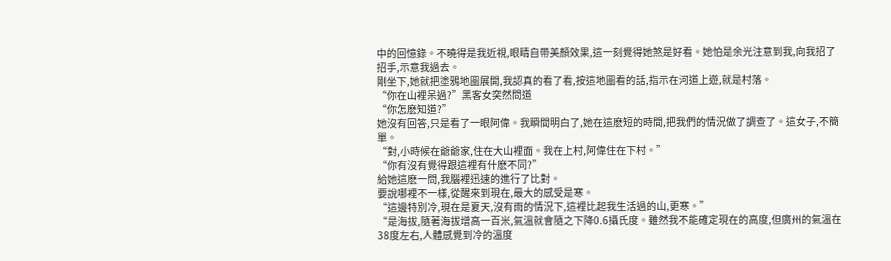中的回憶錄。不曉得是我近視,眼睛自帶美顏效果,這一刻覺得她煞是好看。她怕是余光注意到我,向我招了招手,示意我過去。
剛坐下,她就把塗鴉地圖展開,我認真的看了看,按這地圖看的話,指示在河道上遊,就是村落。
“你在山裡呆過?”黑客女突然問道
“你怎麽知道?”
她沒有回答,只是看了一眼阿偉。我瞬間明白了,她在這麽短的時間,把我們的情況做了調查了。這女子,不簡單。
“對,小時候在爺爺家,住在大山裡面。我在上村,阿偉住在下村。”
“你有沒有覺得跟這裡有什麽不同?”
給她這麽一問,我腦裡迅速的進行了比對。
要說哪裡不一樣,從醒來到現在,最大的感受是寒。
“這邊特別冷,現在是夏天,沒有雨的情況下,這裡比起我生活過的山,更寒。”
“是海拔,隨著海拔增高一百米,氣溫就會隨之下降0.6攝氏度。雖然我不能確定現在的高度,但廣州的氣溫在38度左右,人體感覺到冷的溫度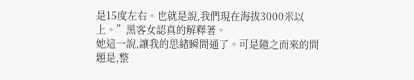是15度左右。也就是說,我們現在海拔3000米以上。”黑客女認真的解釋著。
她這一說,讓我的思緒瞬間通了。可是隨之而來的問題是,整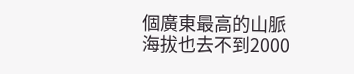個廣東最高的山脈海拔也去不到2000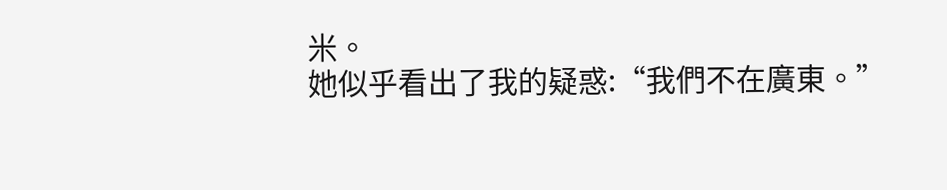米。
她似乎看出了我的疑惑:“我們不在廣東。”